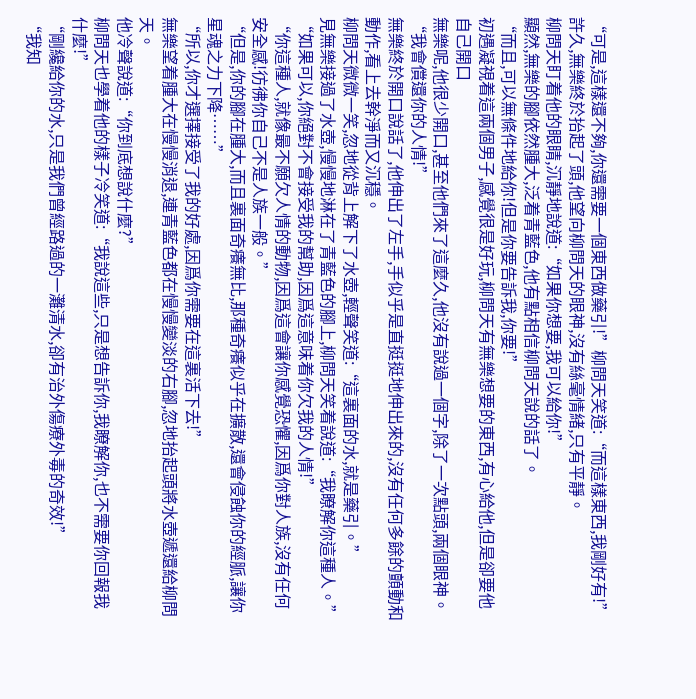“可是,這樣還不夠,你還需要一個東西做藥引!”柳問天笑道:“而這樣東西,我剛好有!”
許久,無樂終於抬起了頭,他望向柳問天的眼神,沒有絲毫情緒,只有平靜。
柳問天盯着他的眼睛,沉靜地說道:“如果你想要,我可以給你!”
顯然,無樂的腳依然腫大,泛着青藍色,他有點相信柳問天說的話了。
“而且,可以無條件地給你!但是你要告訴我,你要!”
初遇凝視着這兩個男子,感覺很是好玩,柳問天有無樂想要的東西,有心給他,但是卻要他自己開口
無樂呢,他很少開口,甚至他們來了這麼久,他沒有說過一個字,除了一次點頭,兩個眼神。
“我會償還你的人情!”
無樂終於開口說話了,他伸出了左手,手似乎是直挺挺地伸出來的,沒有任何多餘的顫動和動作,看上去幹淨而又沉穩。
柳問天微微一笑,忽地從背上解下了水壺,輕聲笑道:“這裏面的水,就是藥引。”
見無樂接過了水壺,慢慢地淋在了青藍色的腳上,柳問天笑着說道:“我瞭解你這種人。”
“如果可以,你絕對不會接受我的幫助,因爲這意味着你欠我的人情!”
“你這種人,就像最不願欠人情的動物,因爲這會讓你感覺恐懼,因爲你對人族,沒有任何安全感!彷彿你自己不是人族一般。”
“但是,你的腳在腫大,而且裏面奇癢無比,那種奇癢似乎在擴散,還會侵蝕你的經脈,讓你星魂之力下降……”
“所以,你才選擇接受了我的好處,因爲你需要在這裏活下去!”
無樂望着腫大在慢慢消退,連青藍色都在慢慢變淡的右腳,忽地抬起頭將水壺遞還給柳問天。
他冷聲說道:“你到底想說什麼?”
柳問天也學着他的樣子冷笑道:“我說這些,只是想告訴你,我瞭解你,也不需要你回報我什麼!”
“剛纔給你的水,只是我們曾經路過的一灘清水,卻有治外傷療外毒的奇效!”
“我知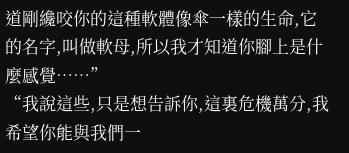道剛纔咬你的這種軟體像傘一樣的生命,它的名字,叫做軟母,所以我才知道你腳上是什麼感覺……”
“我說這些,只是想告訴你,這裏危機萬分,我希望你能與我們一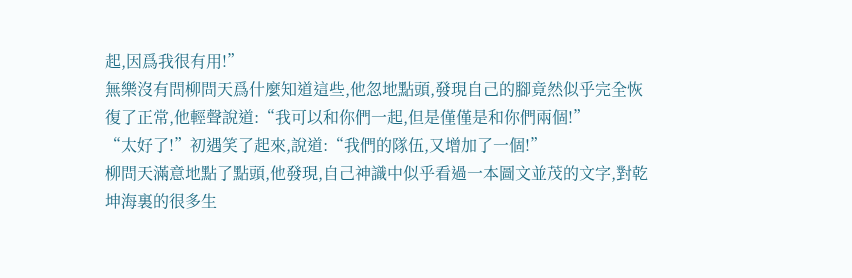起,因爲我很有用!”
無樂沒有問柳問天爲什麼知道這些,他忽地點頭,發現自己的腳竟然似乎完全恢復了正常,他輕聲說道:“我可以和你們一起,但是僅僅是和你們兩個!”
“太好了!”初遇笑了起來,說道:“我們的隊伍,又增加了一個!”
柳問天滿意地點了點頭,他發現,自己神識中似乎看過一本圖文並茂的文字,對乾坤海裏的很多生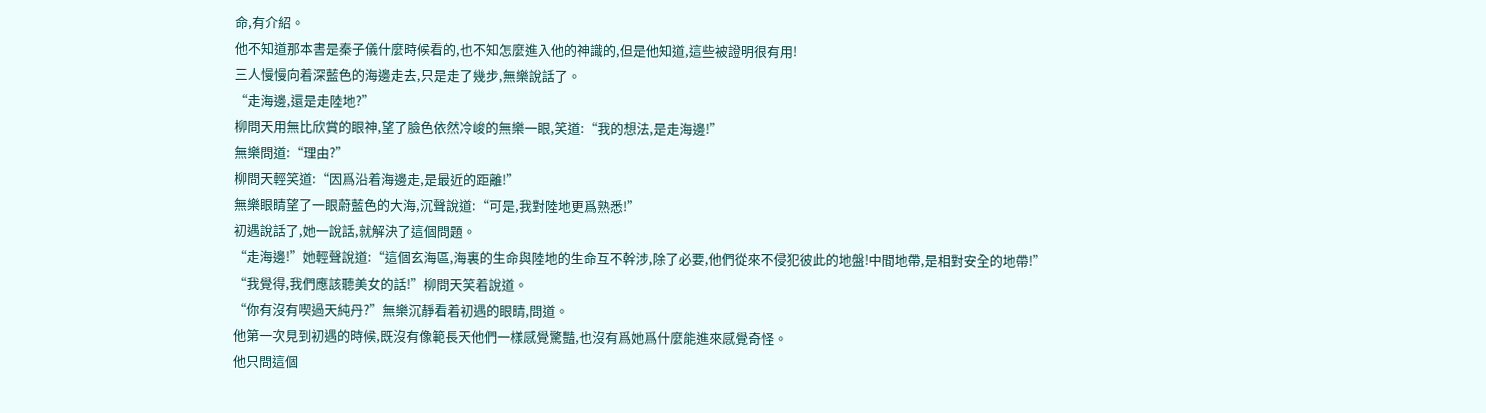命,有介紹。
他不知道那本書是秦子儀什麼時候看的,也不知怎麼進入他的神識的,但是他知道,這些被證明很有用!
三人慢慢向着深藍色的海邊走去,只是走了幾步,無樂說話了。
“走海邊,還是走陸地?”
柳問天用無比欣賞的眼神,望了臉色依然冷峻的無樂一眼,笑道:“我的想法,是走海邊!”
無樂問道:“理由?”
柳問天輕笑道:“因爲沿着海邊走,是最近的距離!”
無樂眼睛望了一眼蔚藍色的大海,沉聲說道:“可是,我對陸地更爲熟悉!”
初遇說話了,她一說話,就解決了這個問題。
“走海邊!”她輕聲說道:“這個玄海區,海裏的生命與陸地的生命互不幹涉,除了必要,他們從來不侵犯彼此的地盤!中間地帶,是相對安全的地帶!”
“我覺得,我們應該聽美女的話!”柳問天笑着說道。
“你有沒有喫過天純丹?”無樂沉靜看着初遇的眼睛,問道。
他第一次見到初遇的時候,既沒有像範長天他們一樣感覺驚豔,也沒有爲她爲什麼能進來感覺奇怪。
他只問這個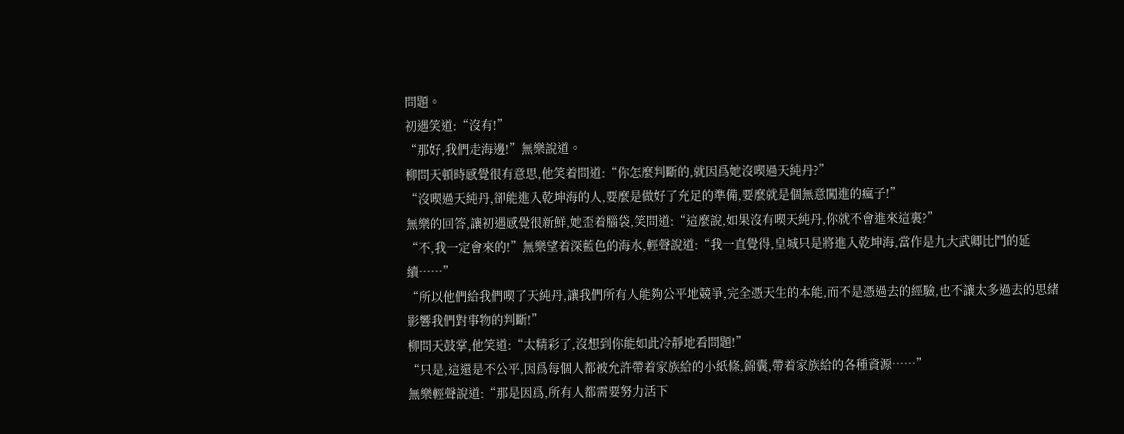問題。
初遇笑道:“沒有!”
“那好,我們走海邊!”無樂說道。
柳問天頓時感覺很有意思,他笑着問道:“你怎麼判斷的,就因爲她沒喫過天純丹?”
“沒喫過天純丹,卻能進入乾坤海的人,要麼是做好了充足的準備,要麼就是個無意闖進的瘋子!”
無樂的回答,讓初遇感覺很新鮮,她歪着腦袋,笑問道:“這麼說,如果沒有喫天純丹,你就不會進來這裏?”
“不,我一定會來的!”無樂望着深藍色的海水,輕聲說道:“我一直覺得,皇城只是將進入乾坤海,當作是九大武卿比鬥的延續……”
“所以他們給我們喫了天純丹,讓我們所有人能夠公平地競爭,完全憑天生的本能,而不是憑過去的經驗,也不讓太多過去的思緒影響我們對事物的判斷!”
柳問天鼓掌,他笑道:“太精彩了,沒想到你能如此冷靜地看問題!”
“只是,這還是不公平,因爲每個人都被允許帶着家族給的小紙條,錦囊,帶着家族給的各種資源……”
無樂輕聲說道:“那是因爲,所有人都需要努力活下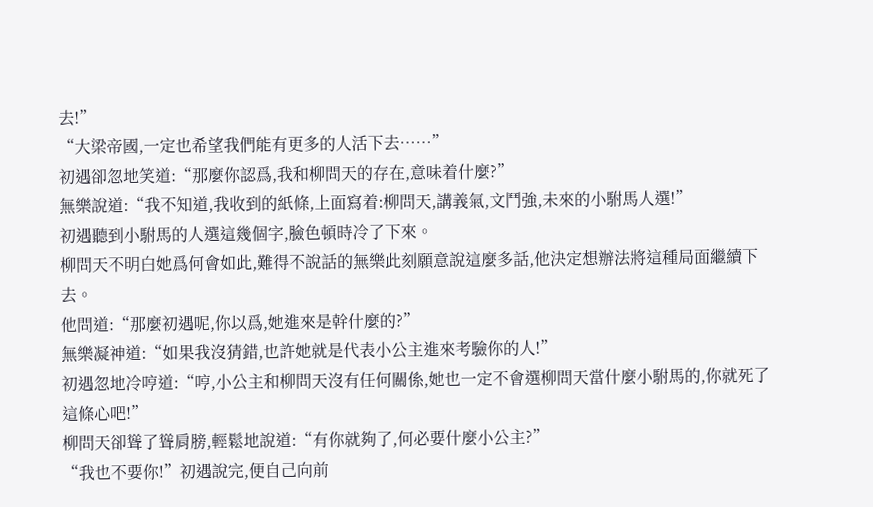去!”
“大梁帝國,一定也希望我們能有更多的人活下去……”
初遇卻忽地笑道:“那麼你認爲,我和柳問天的存在,意味着什麼?”
無樂說道:“我不知道,我收到的紙條,上面寫着:柳問天,講義氣,文鬥強,未來的小駙馬人選!”
初遇聽到小駙馬的人選這幾個字,臉色頓時冷了下來。
柳問天不明白她爲何會如此,難得不說話的無樂此刻願意說這麼多話,他決定想辦法將這種局面繼續下去。
他問道:“那麼初遇呢,你以爲,她進來是幹什麼的?”
無樂凝神道:“如果我沒猜錯,也許她就是代表小公主進來考驗你的人!”
初遇忽地冷哼道:“哼,小公主和柳問天沒有任何關係,她也一定不會選柳問天當什麼小駙馬的,你就死了這條心吧!”
柳問天卻聳了聳肩膀,輕鬆地說道:“有你就夠了,何必要什麼小公主?”
“我也不要你!”初遇說完,便自己向前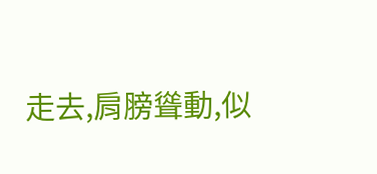走去,肩膀聳動,似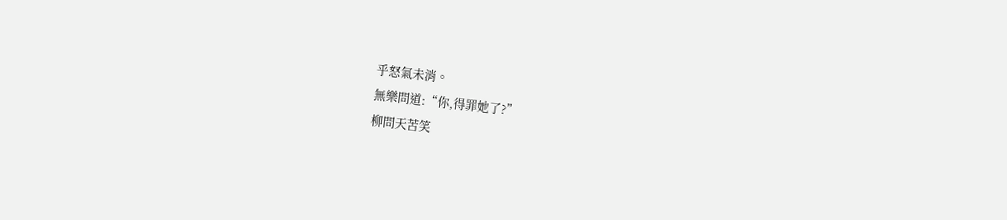乎怒氣未消。
無樂問道:“你,得罪她了?”
柳問天苦笑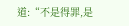道:“不是得罪,是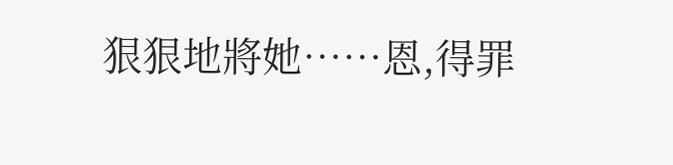狠狠地將她……恩,得罪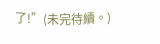了!”(未完待續。)